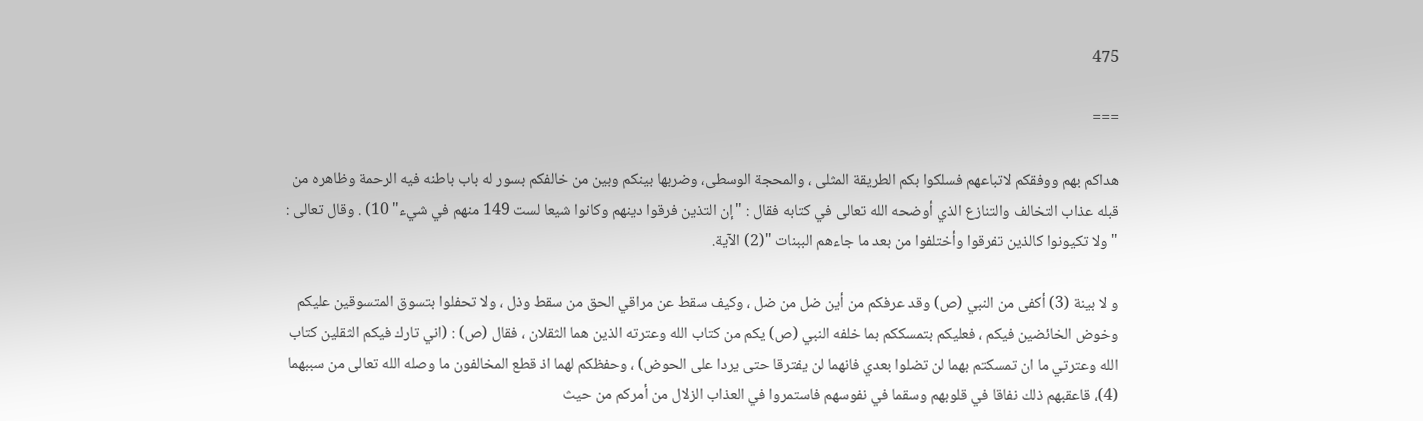475

===

هداكم بهم ووفقكم لاتباعهم فسلكوا بكم الطريقة المثلى ، والمحجة الوسطى، وضربها بينكم وبين من خالفكم بسور له باب باطنه فيه الرحمة وظاهره من قبله عذاب التخالف والتنازع الذي أوضحه الله تعالى في كتابه فقال : "إن التذين فرقوا دينهم وكانوا شيعا لست 149 منهم في شيء" 10) . وقال تعالى : " ولا تكيونوا كالذين تفرقوا وأختلفوا من بعد ما جاءهم الببنات "(2) الآية.

و لا بينة (3) أكفى من النبي (ص) وقد عرفكم من أين ضل من ضل ، وكيف سقط عن مراقي الحق من سقط وذل ، ولا تحفلوا بتسوق المتسوقين عليكم وخوض الخائضين فيكم ، فعليكم بتمسككم بما خلفه النبي (ص) يكم من كتاب الله وعترته الذين هما الثقلان ، فقال (ص) : (اني تارك فيكم الثقلين كتاب الله وعترتي ما ان تمسكتم بهما لن تضلوا بعدي فانهما لن يفترقا حتى يردا على الحوض) ، وحفظكم لهما اذ قطع المخالفون ما وصله الله تعالى من سببهما (4)، قاعقبهم ذلك نفاقا في قلوبهم وسقما في نفوسهم فاستمروا في العذاب الزلال من أمركم من حيث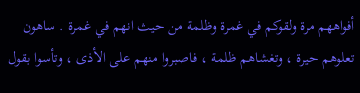أفواههم مرة ولقوكم في غمرة وظلمة من حيث انهم في غمرة . ساهون تعلوهم حيرة ، وتغشاهم ظلمة ، فاصبروا منهم على الأذى ، وتأسوا بقول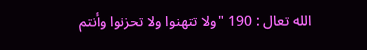الله تعال : 190 "ولا تتهنوا ولا تحزنوا وأنتم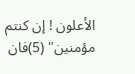الأعلون ! إن كنتم مؤمنين" (5)فان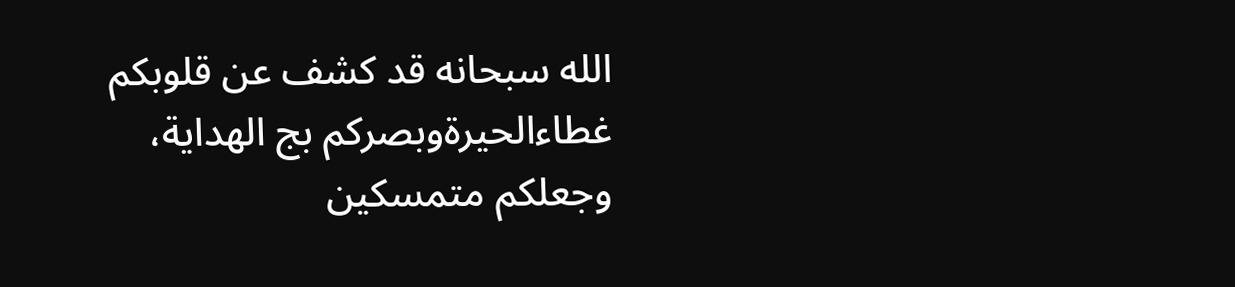الله سبحانه قد كشف عن قلوبكم غطاءالحيرةوبصركم بج الهداية، وجعلكم متمسكين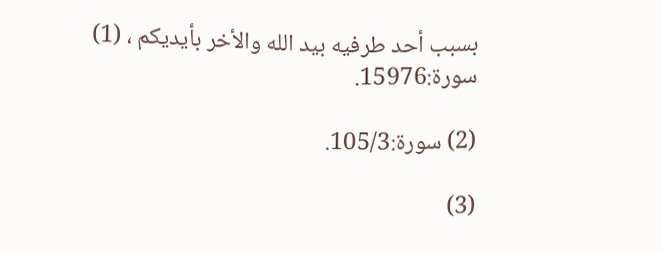بسبب أحد طرفيه بيد الله والأخر بأيديكم ، (1) سورة:15976.

(2) سورة:105/3.

(3)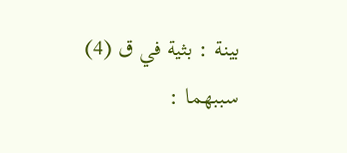بينة : بثية في ق (4) سببهما :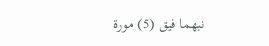نبهما فيق (5) مورة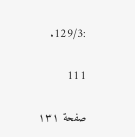:129/3.

111

صفحة ١٣١